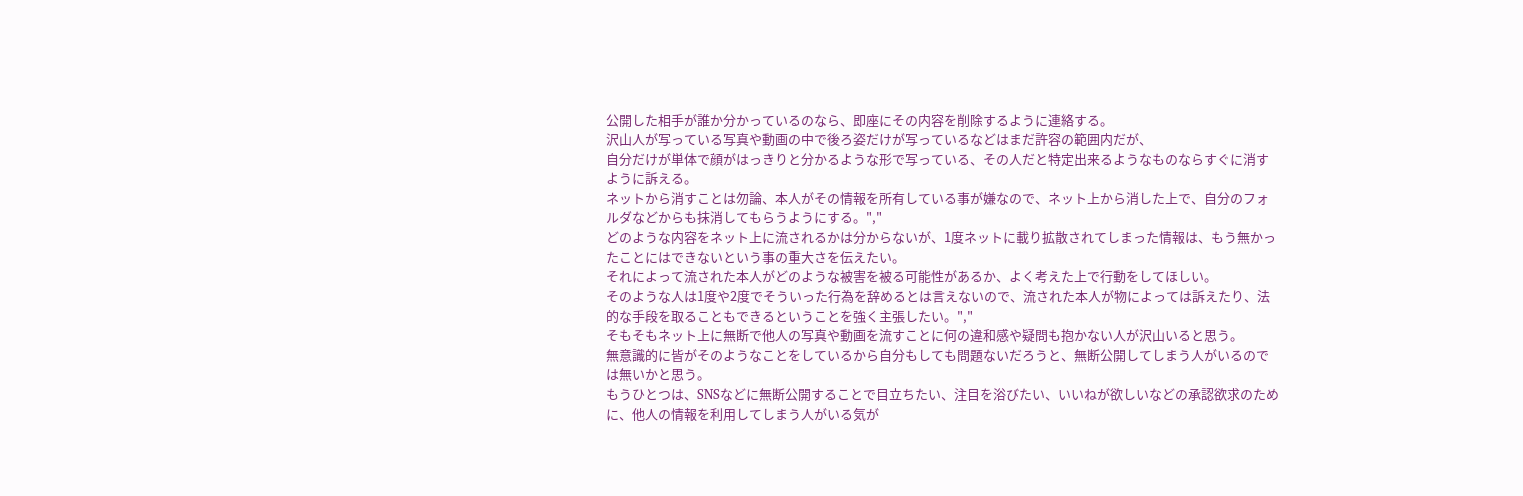公開した相手が誰か分かっているのなら、即座にその内容を削除するように連絡する。
沢山人が写っている写真や動画の中で後ろ姿だけが写っているなどはまだ許容の範囲内だが、
自分だけが単体で顔がはっきりと分かるような形で写っている、その人だと特定出来るようなものならすぐに消すように訴える。
ネットから消すことは勿論、本人がその情報を所有している事が嫌なので、ネット上から消した上で、自分のフォルダなどからも抹消してもらうようにする。","
どのような内容をネット上に流されるかは分からないが、1度ネットに載り拡散されてしまった情報は、もう無かったことにはできないという事の重大さを伝えたい。
それによって流された本人がどのような被害を被る可能性があるか、よく考えた上で行動をしてほしい。
そのような人は1度や2度でそういった行為を辞めるとは言えないので、流された本人が物によっては訴えたり、法的な手段を取ることもできるということを強く主張したい。","
そもそもネット上に無断で他人の写真や動画を流すことに何の違和感や疑問も抱かない人が沢山いると思う。
無意識的に皆がそのようなことをしているから自分もしても問題ないだろうと、無断公開してしまう人がいるのでは無いかと思う。
もうひとつは、SNSなどに無断公開することで目立ちたい、注目を浴びたい、いいねが欲しいなどの承認欲求のために、他人の情報を利用してしまう人がいる気が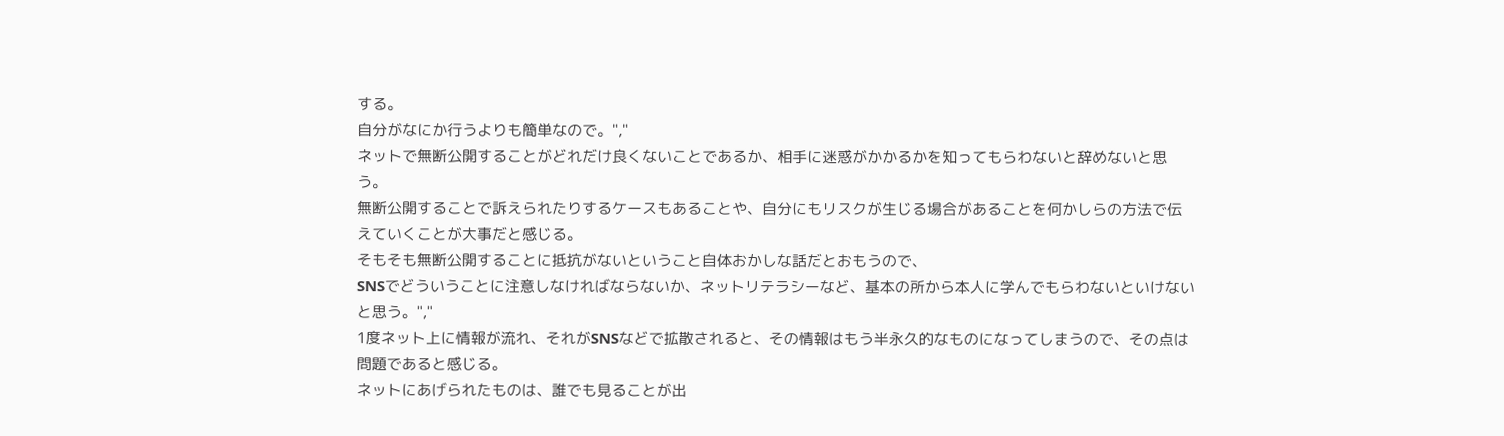する。
自分がなにか行うよりも簡単なので。","
ネットで無断公開することがどれだけ良くないことであるか、相手に迷惑がかかるかを知ってもらわないと辞めないと思う。
無断公開することで訴えられたりするケースもあることや、自分にもリスクが生じる場合があることを何かしらの方法で伝えていくことが大事だと感じる。
そもそも無断公開することに抵抗がないということ自体おかしな話だとおもうので、
SNSでどういうことに注意しなければならないか、ネットリテラシーなど、基本の所から本人に学んでもらわないといけないと思う。","
1度ネット上に情報が流れ、それがSNSなどで拡散されると、その情報はもう半永久的なものになってしまうので、その点は問題であると感じる。
ネットにあげられたものは、誰でも見ることが出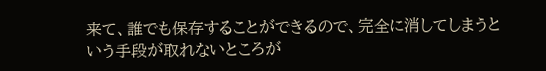来て、誰でも保存することができるので、完全に消してしまうという手段が取れないところが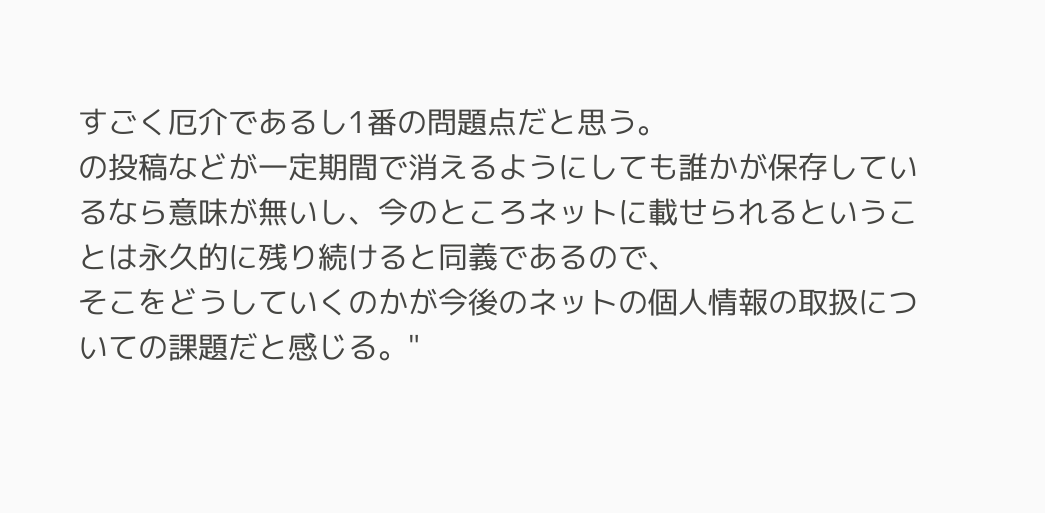すごく厄介であるし1番の問題点だと思う。
の投稿などが一定期間で消えるようにしても誰かが保存しているなら意味が無いし、今のところネットに載せられるということは永久的に残り続けると同義であるので、
そこをどうしていくのかが今後のネットの個人情報の取扱についての課題だと感じる。"